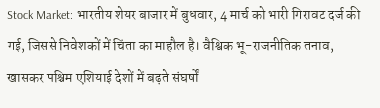Stock Market: भारतीय शेयर बाजार में बुधवार, 4 मार्च को भारी गिरावट दर्ज की गई, जिससे निवेशकों में चिंता का माहौल है। वैश्विक भू-राजनीतिक तनाव, खासकर पश्चिम एशियाई देशों में बढ़ते संघर्षों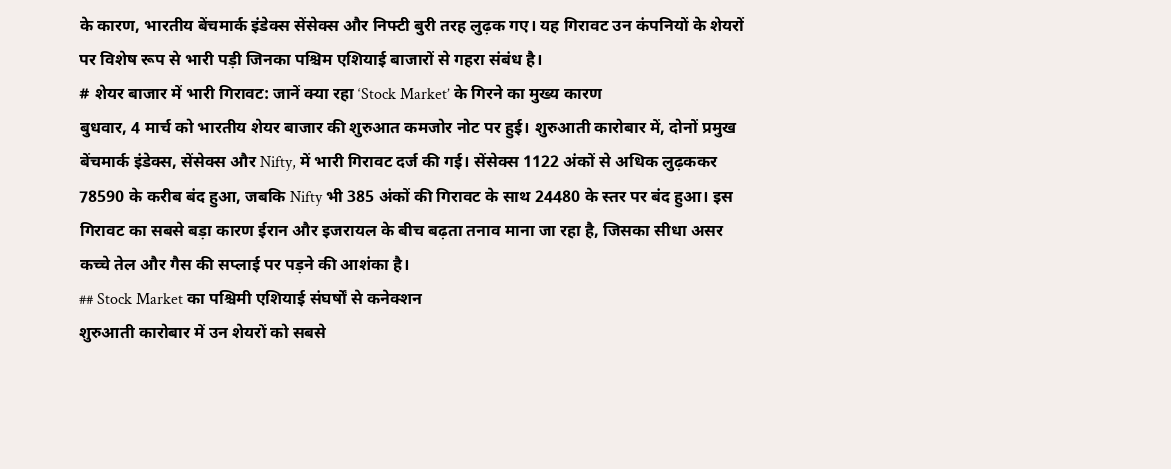के कारण, भारतीय बेंचमार्क इंडेक्स सेंसेक्स और निफ्टी बुरी तरह लुढ़क गए। यह गिरावट उन कंपनियों के शेयरों पर विशेष रूप से भारी पड़ी जिनका पश्चिम एशियाई बाजारों से गहरा संबंध है।
# शेयर बाजार में भारी गिरावट: जानें क्या रहा ‘Stock Market’ के गिरने का मुख्य कारण
बुधवार, 4 मार्च को भारतीय शेयर बाजार की शुरुआत कमजोर नोट पर हुई। शुरुआती कारोबार में, दोनों प्रमुख बेंचमार्क इंडेक्स, सेंसेक्स और Nifty, में भारी गिरावट दर्ज की गई। सेंसेक्स 1122 अंकों से अधिक लुढ़ककर 78590 के करीब बंद हुआ, जबकि Nifty भी 385 अंकों की गिरावट के साथ 24480 के स्तर पर बंद हुआ। इस गिरावट का सबसे बड़ा कारण ईरान और इजरायल के बीच बढ़ता तनाव माना जा रहा है, जिसका सीधा असर कच्चे तेल और गैस की सप्लाई पर पड़ने की आशंका है।
## Stock Market का पश्चिमी एशियाई संघर्षों से कनेक्शन
शुरुआती कारोबार में उन शेयरों को सबसे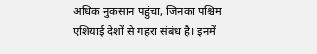अधिक नुकसान पहुंचा, जिनका पश्चिम एशियाई देशों से गहरा संबंध है। इनमें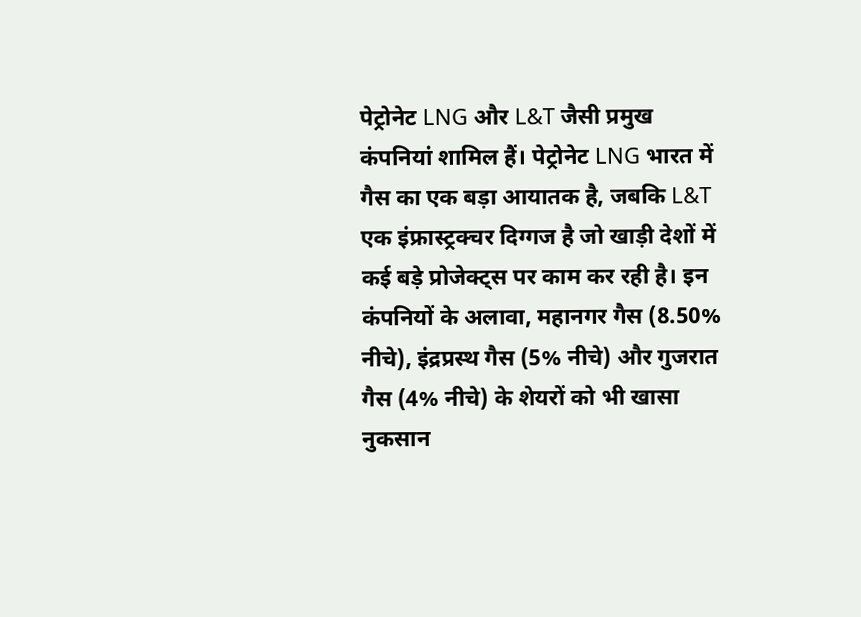पेट्रोनेट LNG और L&T जैसी प्रमुख कंपनियां शामिल हैं। पेट्रोनेट LNG भारत में गैस का एक बड़ा आयातक है, जबकि L&T एक इंफ्रास्ट्रक्चर दिग्गज है जो खाड़ी देशों में कई बड़े प्रोजेक्ट्स पर काम कर रही है। इन कंपनियों के अलावा, महानगर गैस (8.50% नीचे), इंद्रप्रस्थ गैस (5% नीचे) और गुजरात गैस (4% नीचे) के शेयरों को भी खासा नुकसान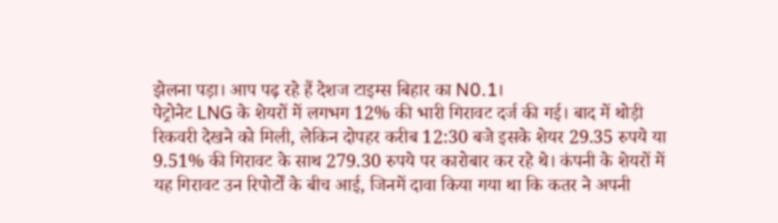झेलना पड़ा। आप पढ़ रहे हैं देशज टाइम्स बिहार का N0.1।
पेट्रोनेट LNG के शेयरों में लगभग 12% की भारी गिरावट दर्ज की गई। बाद में थोड़ी रिकवरी देखने को मिली, लेकिन दोपहर करीब 12:30 बजे इसके शेयर 29.35 रुपये या 9.51% की गिरावट के साथ 279.30 रुपये पर कारोबार कर रहे थे। कंपनी के शेयरों में यह गिरावट उन रिपोर्टों के बीच आई, जिनमें दावा किया गया था कि कतर ने अपनी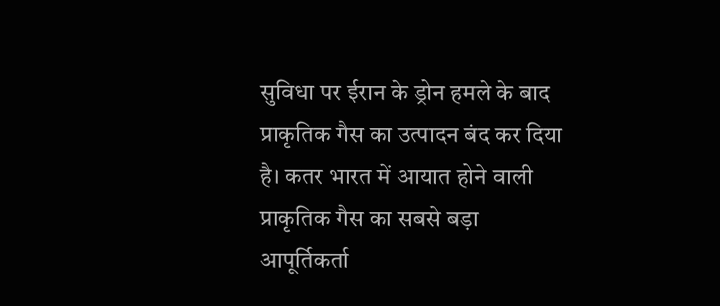सुविधा पर ईरान के ड्रोन हमले के बाद प्राकृतिक गैस का उत्पादन बंद कर दिया है। कतर भारत में आयात होने वाली प्राकृतिक गैस का सबसे बड़ा आपूर्तिकर्ता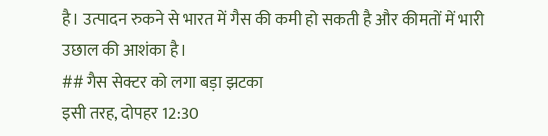है। उत्पादन रुकने से भारत में गैस की कमी हो सकती है और कीमतों में भारी उछाल की आशंका है।
## गैस सेक्टर को लगा बड़ा झटका
इसी तरह, दोपहर 12:30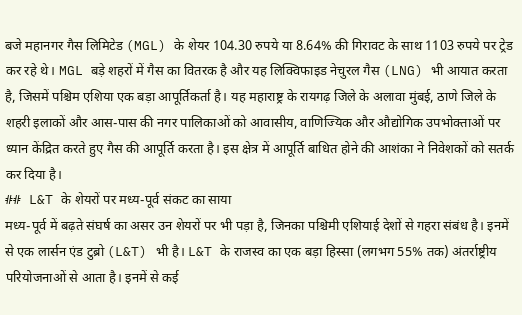बजे महानगर गैस लिमिटेड (MGL) के शेयर 104.30 रुपये या 8.64% की गिरावट के साथ 1103 रुपये पर ट्रेड कर रहे थे। MGL बड़े शहरों में गैस का वितरक है और यह लिक्विफाइड नेचुरल गैस (LNG) भी आयात करता है, जिसमें पश्चिम एशिया एक बड़ा आपूर्तिकर्ता है। यह महाराष्ट्र के रायगढ़ जिले के अलावा मुंबई, ठाणे जिले के शहरी इलाकों और आस-पास की नगर पालिकाओं को आवासीय, वाणिज्यिक और औद्योगिक उपभोक्ताओं पर ध्यान केंद्रित करते हुए गैस की आपूर्ति करता है। इस क्षेत्र में आपूर्ति बाधित होने की आशंका ने निवेशकों को सतर्क कर दिया है।
## L&T के शेयरों पर मध्य-पूर्व संकट का साया
मध्य-पूर्व में बढ़ते संघर्ष का असर उन शेयरों पर भी पड़ा है, जिनका पश्चिमी एशियाई देशों से गहरा संबंध है। इनमें से एक लार्सन एंड टुब्रो (L&T) भी है। L&T के राजस्व का एक बड़ा हिस्सा (लगभग 55% तक) अंतर्राष्ट्रीय परियोजनाओं से आता है। इनमें से कई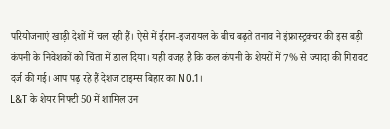परियोजनाएं खाड़ी देशों में चल रही हैं। ऐसे में ईरान-इजरायल के बीच बढ़ते तनाव ने इंफ्रास्ट्रक्चर की इस बड़ी कंपनी के निवेशकों को चिंता में डाल दिया। यही वजह है कि कल कंपनी के शेयरों में 7% से ज्यादा की गिरावट दर्ज की गई। आप पढ़ रहे हैं देशज टाइम्स बिहार का N0.1।
L&T के शेयर निफ्टी 50 में शामिल उन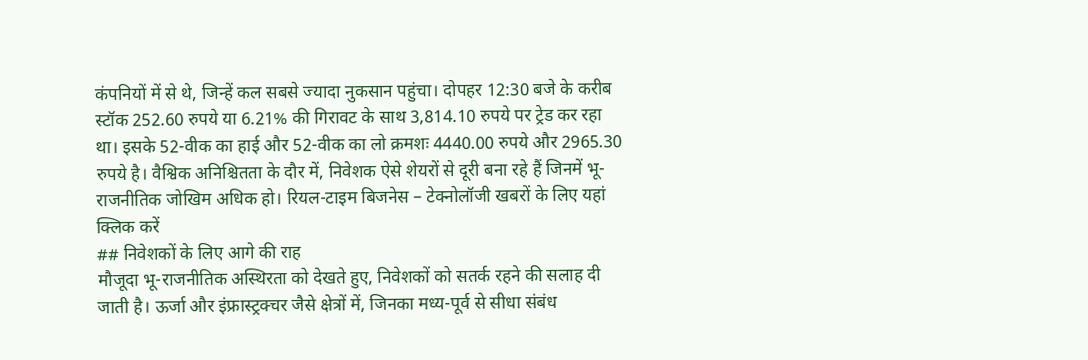कंपनियों में से थे, जिन्हें कल सबसे ज्यादा नुकसान पहुंचा। दोपहर 12:30 बजे के करीब स्टॉक 252.60 रुपये या 6.21% की गिरावट के साथ 3,814.10 रुपये पर ट्रेड कर रहा था। इसके 52-वीक का हाई और 52-वीक का लो क्रमशः 4440.00 रुपये और 2965.30 रुपये है। वैश्विक अनिश्चितता के दौर में, निवेशक ऐसे शेयरों से दूरी बना रहे हैं जिनमें भू-राजनीतिक जोखिम अधिक हो। रियल-टाइम बिजनेस – टेक्नोलॉजी खबरों के लिए यहां क्लिक करें
## निवेशकों के लिए आगे की राह
मौजूदा भू-राजनीतिक अस्थिरता को देखते हुए, निवेशकों को सतर्क रहने की सलाह दी जाती है। ऊर्जा और इंफ्रास्ट्रक्चर जैसे क्षेत्रों में, जिनका मध्य-पूर्व से सीधा संबंध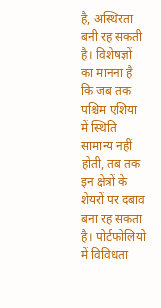है, अस्थिरता बनी रह सकती है। विशेषज्ञों का मानना है कि जब तक पश्चिम एशिया में स्थिति सामान्य नहीं होती, तब तक इन क्षेत्रों के शेयरों पर दबाव बना रह सकता है। पोर्टफोलियो में विविधता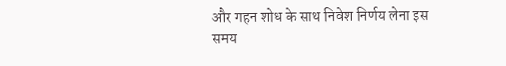और गहन शोध के साथ निवेश निर्णय लेना इस समय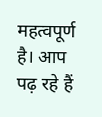महत्वपूर्ण है। आप पढ़ रहे हैं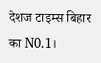देशज टाइम्स बिहार का N0.1।